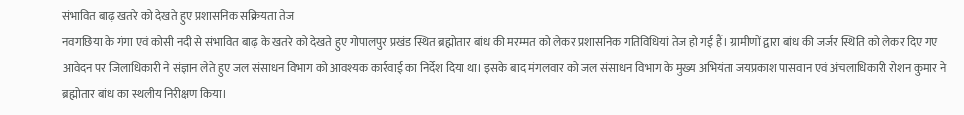संभावित बाढ़ खतरे को देखते हुए प्रशासनिक सक्रियता तेज
नवगछिया के गंगा एवं कोसी नदी से संभावित बाढ़ के खतरे को देखते हुए गोपालपुर प्रखंड स्थित ब्रह्मोतार बांध की मरम्मत को लेकर प्रशासनिक गतिविधियां तेज हो गई हैं। ग्रामीणों द्वारा बांध की जर्जर स्थिति को लेकर दिए गए आवेदन पर जिलाधिकारी ने संज्ञान लेते हुए जल संसाधन विभाग को आवश्यक कार्रवाई का निर्देश दिया था। इसके बाद मंगलवार को जल संसाधन विभाग के मुख्य अभियंता जयप्रकाश पासवान एवं अंचलाधिकारी रोशन कुमार ने ब्रह्मोतार बांध का स्थलीय निरीक्षण किया।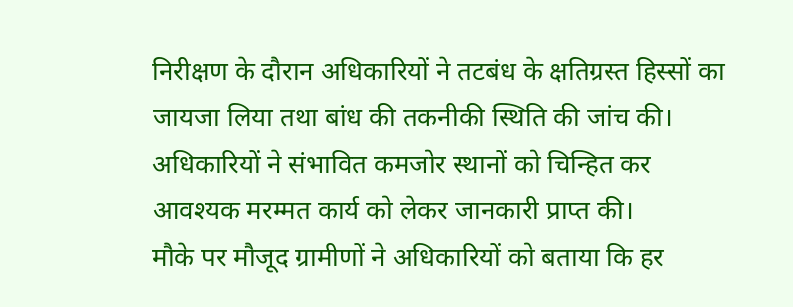निरीक्षण के दौरान अधिकारियों ने तटबंध के क्षतिग्रस्त हिस्सों का जायजा लिया तथा बांध की तकनीकी स्थिति की जांच की। अधिकारियों ने संभावित कमजोर स्थानों को चिन्हित कर आवश्यक मरम्मत कार्य को लेकर जानकारी प्राप्त की।
मौके पर मौजूद ग्रामीणों ने अधिकारियों को बताया कि हर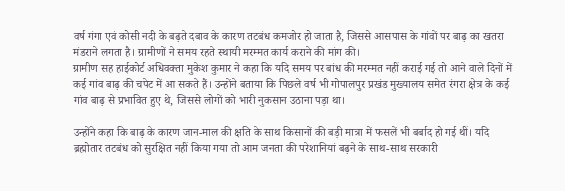वर्ष गंगा एवं कोसी नदी के बढ़ते दबाव के कारण तटबंध कमजोर हो जाता है, जिससे आसपास के गांवों पर बाढ़ का खतरा मंडराने लगता है। ग्रामीणों ने समय रहते स्थायी मरम्मत कार्य कराने की मांग की।
ग्रामीण सह हाईकोर्ट अधिवक्ता मुकेश कुमार ने कहा कि यदि समय पर बांध की मरम्मत नहीं कराई गई तो आने वाले दिनों में कई गांव बाढ़ की चपेट में आ सकते हैं। उन्होंने बताया कि पिछले वर्ष भी गोपालपुर प्रखंड मुख्यालय समेत रंगरा क्षेत्र के कई गांव बाढ़ से प्रभावित हुए थे, जिससे लोगों को भारी नुकसान उठाना पड़ा था।

उन्होंने कहा कि बाढ़ के कारण जान-माल की क्षति के साथ किसानों की बड़ी मात्रा में फसलें भी बर्बाद हो गई थीं। यदि ब्रह्मोतार तटबंध को सुरक्षित नहीं किया गया तो आम जनता की परेशानियां बढ़ने के साथ-साथ सरकारी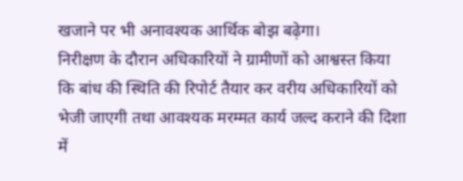खजाने पर भी अनावश्यक आर्थिक बोझ बढ़ेगा।
निरीक्षण के दौरान अधिकारियों ने ग्रामीणों को आश्वस्त किया कि बांध की स्थिति की रिपोर्ट तैयार कर वरीय अधिकारियों को भेजी जाएगी तथा आवश्यक मरम्मत कार्य जल्द कराने की दिशा में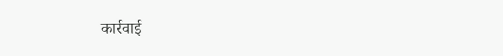कार्रवाई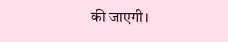की जाएगी।